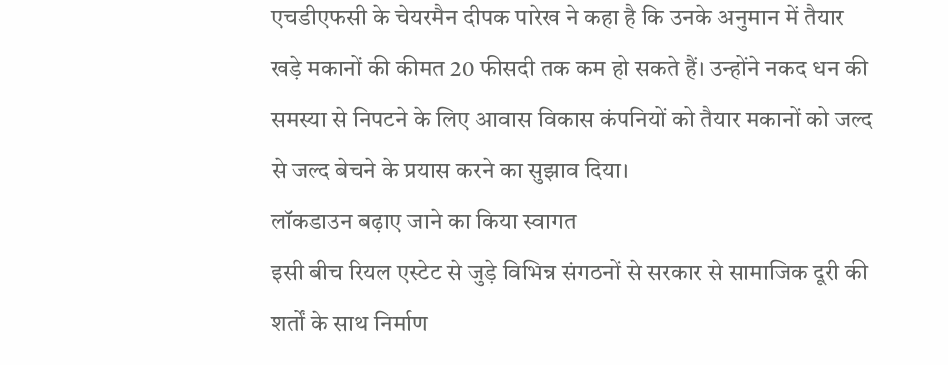एचडीएफसी के चेयरमैन दीपक पारेख ने कहा है कि उनके अनुमान में तैयार खड़े मकानों की कीमत 20 फीसदी तक कम हो सकते हैं। उन्होंने नकद धन की समस्या से निपटने के लिए आवास विकास कंपनियों को तैयार मकानों को जल्द से जल्द बेचने के प्रयास करने का सुझाव दिया।
लॉकडाउन बढ़ाए जाने का किया स्वागत
इसी बीच रियल एस्टेट से जुड़े विभिन्न संगठनों से सरकार से सामाजिक दूरी की शर्तों के साथ निर्माण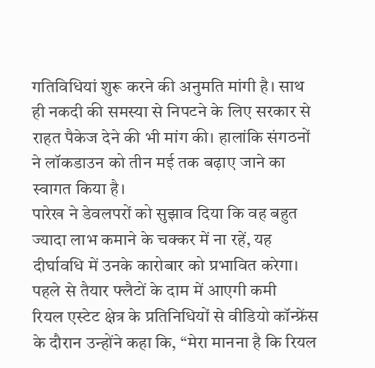गतिविधियां शुरू करने की अनुमति मांगी है। साथ ही नकदी की समस्या से निपटने के लिए सरकार से राहत पैकेज देने की भी मांग की। हालांकि संगठनों ने लॉकडाउन को तीन मई तक बढ़ाए जाने का स्वागत किया है।
पारेख ने डेवलपरों को सुझाव दिया कि वह बहुत ज्यादा लाभ कमाने के चक्कर में ना रहें, यह दीर्घावधि में उनके कारोबार को प्रभावित करेगा।
पहले से तैयार फ्लैटों के दाम में आएगी कमी
रियल एस्टेट क्षेत्र के प्रतिनिधियों से वीडियो कॉन्फ्रेंस के दौरान उन्होंने कहा कि, ‘‘मेरा मानना है कि रियल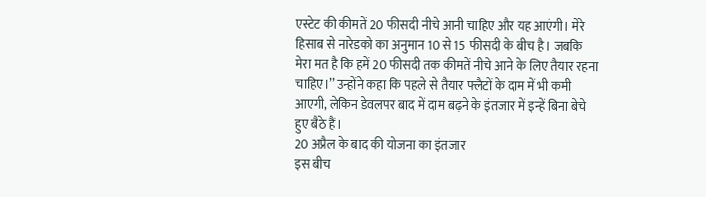एस्टेट की कीमतें 20 फीसदी नीचे आनी चाहिए और यह आएंगी। मेरे हिसाब से नारेडको का अनुमान 10 से 15 फीसदी के बीच है। जबकि मेरा मत है कि हमें 20 फीसदी तक कीमतें नीचे आने के लिए तैयार रहना चाहिए।’’ उन्होंने कहा कि पहले से तैयार फ्लैटों के दाम में भी कमी आएगी, लेकिन डेवलपर बाद में दाम बढ़ने के इंतजार में इन्हें बिना बेचे हुए बैठे हैं।
20 अप्रैल के बाद की योजना का इंतजार
इस बीच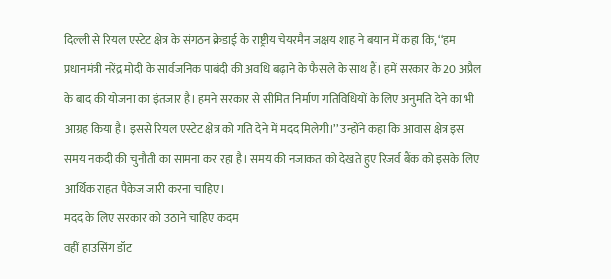दिल्ली से रियल एस्टेट क्षेत्र के संगठन क्रेडाई के राष्ट्रीय चेयरमैन जक्षय शाह ने बयान में कहा कि, ‘‘हम प्रधानमंत्री नरेंद्र मोदी के सार्वजनिक पाबंदी की अवधि बढ़ाने के फैसले के साथ हैं। हमें सरकार के 20 अप्रैल के बाद की योजना का इंतजार है। हमने सरकार से सीमित निर्माण गतिविधियों के लिए अनुमति देने का भी आग्रह किया है। इससे रियल एस्टेट क्षेत्र को गति देने में मदद मिलेगी।’’ उन्होंने कहा कि आवास क्षेत्र इस समय नकदी की चुनौती का सामना कर रहा है। समय की नजाकत को देखते हुए रिजर्व बैंक को इसके लिए आर्थिक राहत पैकेज जारी करना चाहिए।
मदद के लिए सरकार को उठाने चाहिए कदम
वहीं हाउसिंग डॉट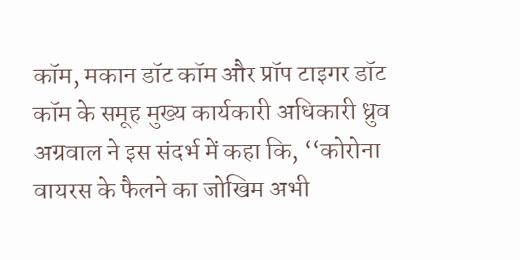कॉम, मकान डॉट कॉम और प्रॉप टाइगर डॉट कॉम के समूह मुख्य कार्यकारी अधिकारी ध्रुव अग्रवाल ने इस संदर्भ में कहा कि, ‘‘कोरोना वायरस के फैलने का जोखिम अभी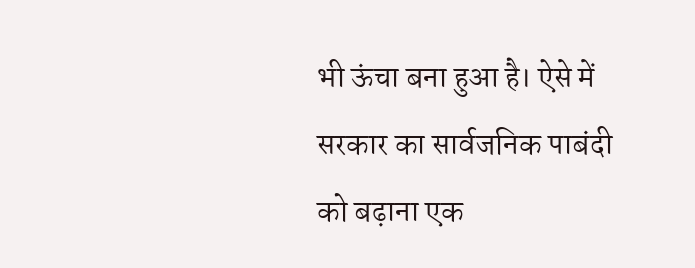भी ऊंचा बना हुआ है। ऐसे में सरकार का सार्वजनिक पाबंदी को बढ़ाना एक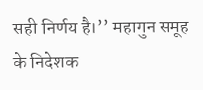सही निर्णय है।’’ महागुन समूह के निदेशक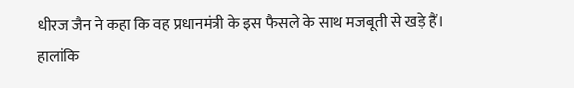धीरज जैन ने कहा कि वह प्रधानमंत्री के इस फैसले के साथ मजबूती से खड़े हैं। हालांकि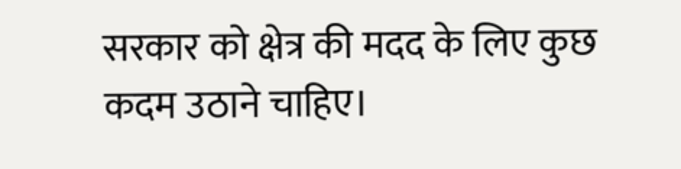सरकार को क्षेत्र की मदद के लिए कुछ कदम उठाने चाहिए।